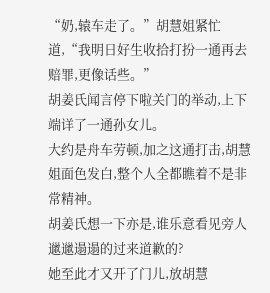“奶,辕车走了。”胡慧姐紧忙道,“我明日好生收拾打扮一通再去赔罪,更像话些。”
胡姜氏闻言停下啦关门的举动,上下端详了一通孙女儿。
大约是舟车劳顿,加之这通打击,胡慧姐面色发白,整个人全都瞧着不是非常精神。
胡姜氏想一下亦是,谁乐意看见旁人邋邋遢遢的过来道歉的?
她至此才又开了门儿,放胡慧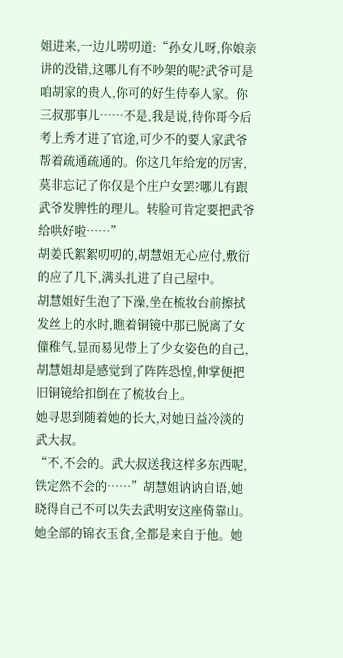姐进来,一边儿唠叨道:“孙女儿呀,你娘亲讲的没错,这哪儿有不吵架的呢?武爷可是咱胡家的贵人,你可的好生侍奉人家。你三叔那事儿……不是,我是说,待你哥今后考上秀才进了官途,可少不的要人家武爷帮着疏通疏通的。你这几年给宠的厉害,莫非忘记了你仅是个庄户女罢?哪儿有跟武爷发脾性的理儿。转脸可肯定要把武爷给哄好啦……”
胡姜氏絮絮叨叨的,胡慧姐无心应付,敷衍的应了几下,满头扎进了自己屋中。
胡慧姐好生泡了下澡,坐在梳妆台前擦拭发丝上的水时,瞧着铜镜中那已脱离了女僮稚气,显而易见带上了少女姿色的自己,胡慧姐却是感觉到了阵阵恐惶,伸掌便把旧铜镜给扣倒在了梳妆台上。
她寻思到随着她的长大,对她日益冷淡的武大叔。
“不,不会的。武大叔送我这样多东西呢,铁定然不会的……”胡慧姐讷讷自语,她晓得自己不可以失去武明安这座倚靠山。她全部的锦衣玉食,全都是来自于他。她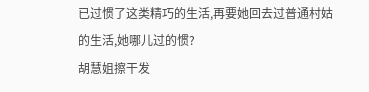已过惯了这类精巧的生活,再要她回去过普通村姑的生活,她哪儿过的惯?
胡慧姐擦干发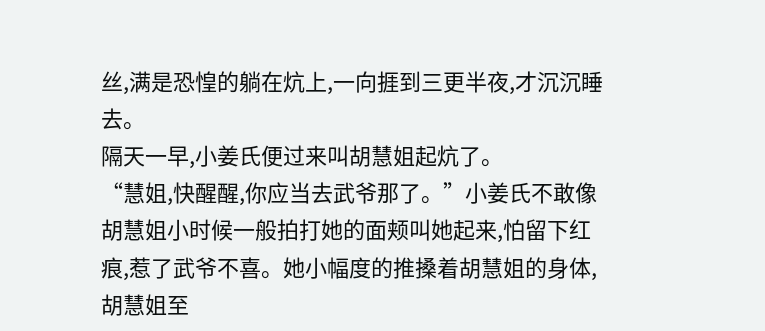丝,满是恐惶的躺在炕上,一向捱到三更半夜,才沉沉睡去。
隔天一早,小姜氏便过来叫胡慧姐起炕了。
“慧姐,快醒醒,你应当去武爷那了。”小姜氏不敢像胡慧姐小时候一般拍打她的面颊叫她起来,怕留下红痕,惹了武爷不喜。她小幅度的推搡着胡慧姐的身体,胡慧姐至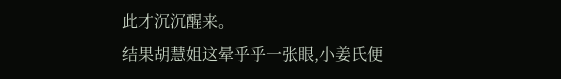此才沉沉醒来。
结果胡慧姐这晕乎乎一张眼,小姜氏便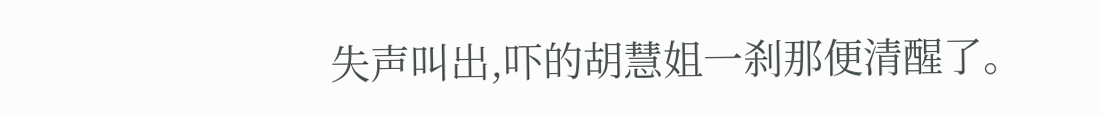失声叫出,吓的胡慧姐一刹那便清醒了。